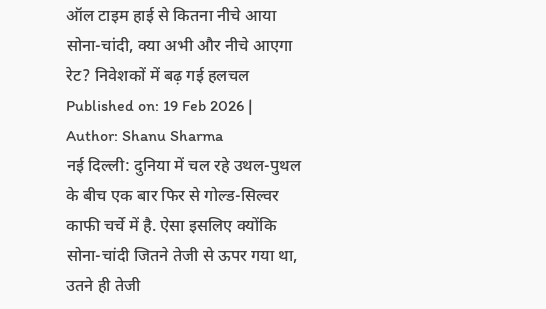ऑल टाइम हाई से कितना नीचे आया सोना-चांदी, क्या अभी और नीचे आएगा रेट? निवेशकों में बढ़ गई हलचल
Published on: 19 Feb 2026 | Author: Shanu Sharma
नई दिल्ली: दुनिया में चल रहे उथल-पुथल के बीच एक बार फिर से गोल्ड-सिल्वर काफी चर्चे में है. ऐसा इसलिए क्योंकि सोना-चांदी जितने तेजी से ऊपर गया था, उतने ही तेजी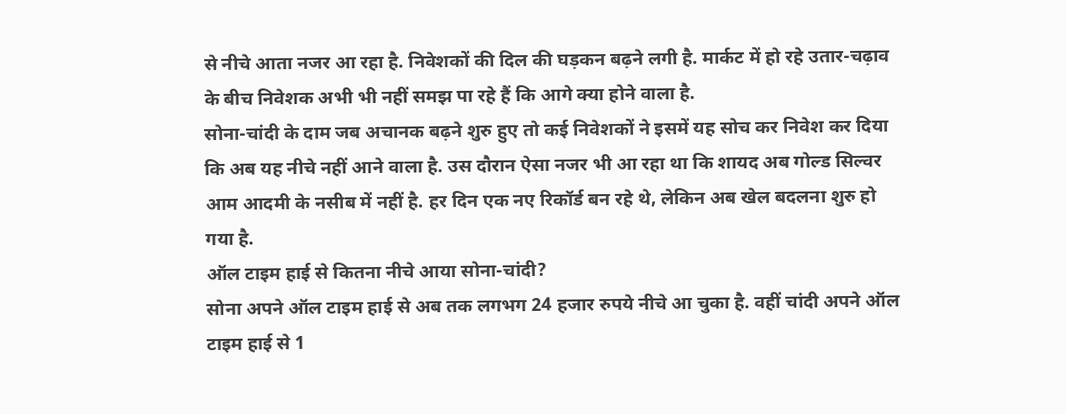से नीचे आता नजर आ रहा है. निवेशकों की दिल की घड़कन बढ़ने लगी है. मार्कट में हो रहे उतार-चढ़ाव के बीच निवेशक अभी भी नहीं समझ पा रहे हैं कि आगे क्या होने वाला है.
सोना-चांदी के दाम जब अचानक बढ़ने शुरु हुए तो कई निवेशकों ने इसमें यह सोच कर निवेश कर दिया कि अब यह नीचे नहीं आने वाला है. उस दौरान ऐसा नजर भी आ रहा था कि शायद अब गोल्ड सिल्वर आम आदमी के नसीब में नहीं है. हर दिन एक नए रिकॉर्ड बन रहे थे, लेकिन अब खेल बदलना शुरु हो गया है.
ऑल टाइम हाई से कितना नीचे आया सोना-चांदी?
सोना अपने ऑल टाइम हाई से अब तक लगभग 24 हजार रुपये नीचे आ चुका है. वहीं चांदी अपने ऑल टाइम हाई से 1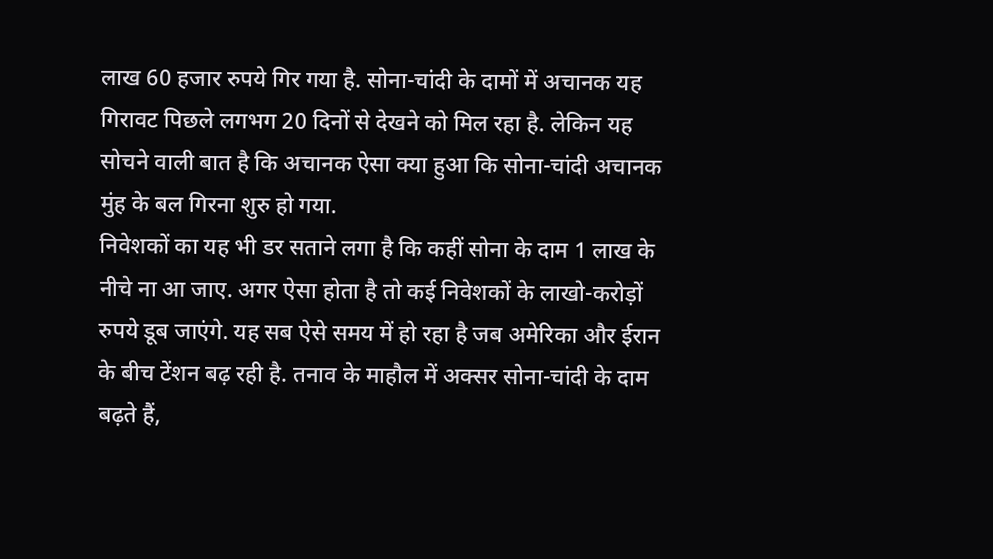लाख 60 हजार रुपये गिर गया है. सोना-चांदी के दामों में अचानक यह गिरावट पिछले लगभग 20 दिनों से देखने को मिल रहा है. लेकिन यह सोचने वाली बात है कि अचानक ऐसा क्या हुआ कि सोना-चांदी अचानक मुंह के बल गिरना शुरु हो गया.
निवेशकों का यह भी डर सताने लगा है कि कहीं सोना के दाम 1 लाख के नीचे ना आ जाए. अगर ऐसा होता है तो कई निवेशकों के लाखो-करोड़ों रुपये डूब जाएंगे. यह सब ऐसे समय में हो रहा है जब अमेरिका और ईरान के बीच टेंशन बढ़ रही है. तनाव के माहौल में अक्सर सोना-चांदी के दाम बढ़ते हैं,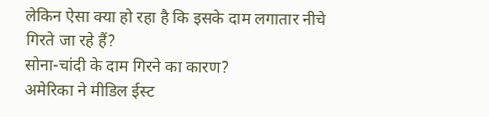लेकिन ऐसा क्या हो रहा है कि इसके दाम लगातार नीचे गिरते जा रहे हैं?
सोना-चांदी के दाम गिरने का कारण?
अमेरिका ने मीडिल ईस्ट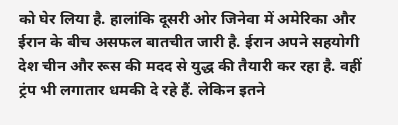को घेर लिया है. हालांकि दूसरी ओर जिनेवा में अमेरिका और ईरान के बीच असफल बातचीत जारी है. ईरान अपने सहयोगी देश चीन और रूस की मदद से युद्ध की तैयारी कर रहा है. वहीं ट्रंप भी लगातार धमकी दे रहे हैं. लेकिन इतने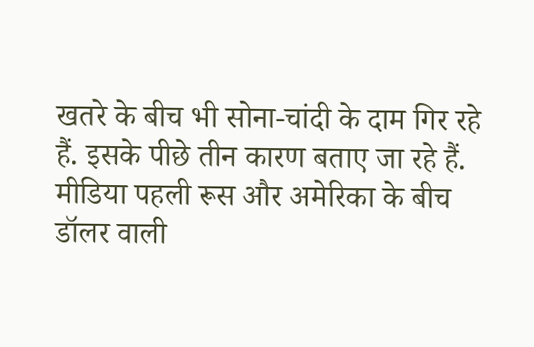खतरे के बीच भी सोना-चांदी के दाम गिर रहे हैं. इसके पीछे तीन कारण बताए जा रहे हैं.
मीडिया पहली रूस और अमेरिका के बीच डॉलर वाली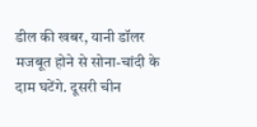डील की खबर, यानी डॉलर मजबूत होने से सोना-चांदी के दाम घटेंगे. दूसरी चीन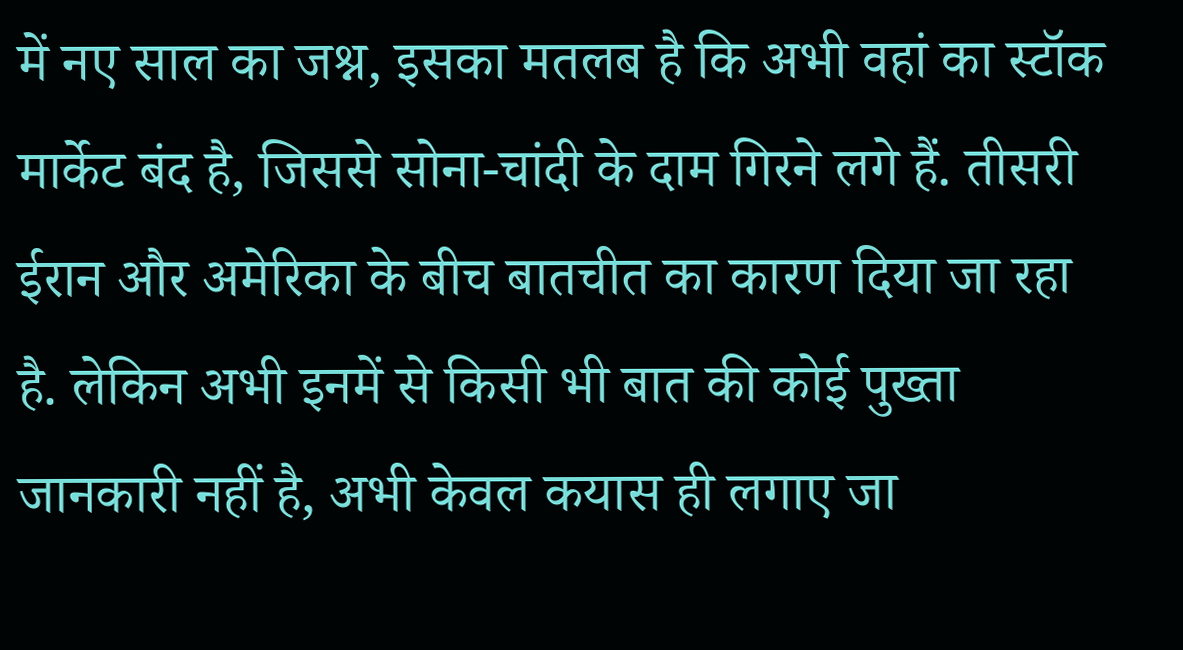में नए साल का जश्न, इसका मतलब है कि अभी वहां का स्टॉक मार्केट बंद है, जिससे सोना-चांदी के दाम गिरने लगे हैं. तीसरी ईरान और अमेरिका के बीच बातचीत का कारण दिया जा रहा है. लेकिन अभी इनमें से किसी भी बात की कोई पुख्ता जानकारी नहीं है, अभी केवल कयास ही लगाए जा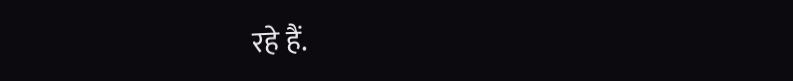रहे हैं.